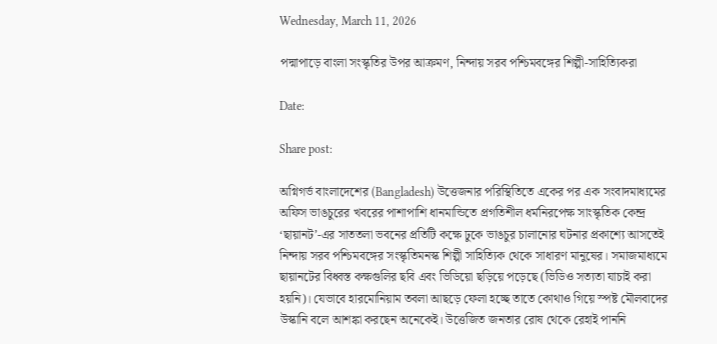Wednesday, March 11, 2026

পদ্মাপাড়ে বাংলা সংস্কৃতির উপর আক্রমণ, নিন্দায় সরব পশ্চিমবঙ্গের শিল্পী-সাহিত্যিকরা

Date:

Share post:

অগ্নিগর্ভ বাংলাদেশের (Bangladesh) উত্তেজনার পরিস্থিতিতে একের পর এক সংবাদমাধ্যমের অফিস ভাঙচুরের খবরের পাশাপাশি ধানমান্ডিতে প্রগতিশীল ধর্মনিরপেক্ষ সাংস্কৃতিক কেন্দ্র ‘ছায়ানট’-এর সাততলা ভবনের প্রতিটি কক্ষে ঢুকে ভাঙচুর চালানোর ঘটনার প্রকাশ্যে আসতেই নিন্দায় সরব পশ্চিমবঙ্গের সংস্কৃতিমনস্ক শিল্পী সাহিত্যিক থেকে সাধারণ মানুষের। সমাজমাধ্যমে ছায়ানটের বিধ্বস্ত কক্ষগুলির ছবি এবং ভিডিয়ো ছড়িয়ে পড়েছে (ভিডিও সত্যতা যাচাই করা হয়নি)। যেভাবে হারমোনিয়াম তবলা আছড়ে ফেলা হচ্ছে তাতে কোথাও গিয়ে স্পষ্ট মৌলবাদের উস্কানি বলে আশঙ্কা করছেন অনেকেই। উত্তেজিত জনতার রোষ থেকে রেহাই পাননি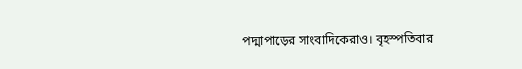পদ্মাপাড়ের সাংবাদিকেরাও। বৃহস্পতিবার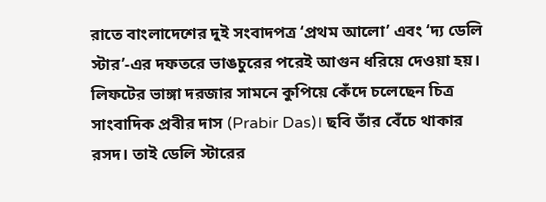রাতে বাংলাদেশের দুই সংবাদপত্র ‘প্রথম আলো’ এব‌ং ‘দ্য ডেলি স্টার’-এর দফতরে ভাঙচুরের পরেই আগুন ধরিয়ে দেওয়া হয়। লিফটের ভাঙ্গা দরজার সামনে কুপিয়ে কেঁদে চলেছেন চিত্র সাংবাদিক প্রবীর দাস (Prabir Das)। ছবি তাঁর বেঁচে থাকার রসদ। তাই ডেলি স্টারের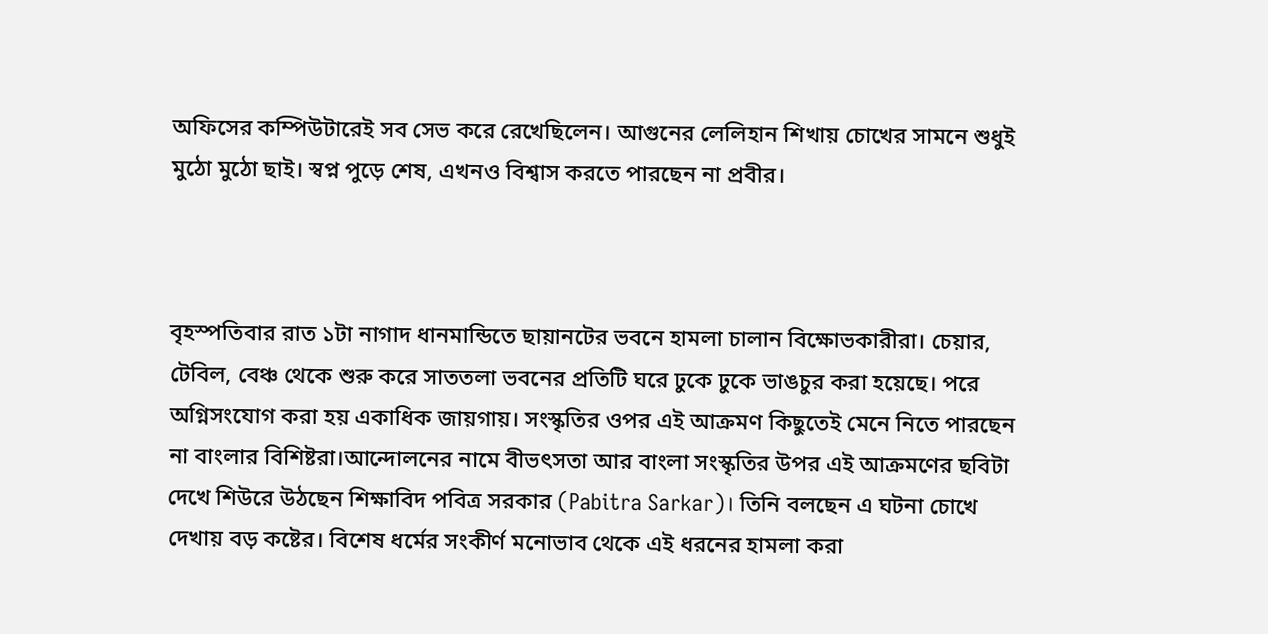অফিসের কম্পিউটারেই সব সেভ করে রেখেছিলেন। আগুনের লেলিহান শিখায় চোখের সামনে শুধুই মুঠো মুঠো ছাই। স্বপ্ন পুড়ে শেষ, এখনও বিশ্বাস করতে পারছেন না প্রবীর।



বৃহস্পতিবার রাত ১টা নাগাদ ধানমান্ডিতে ছায়ানটের ভবনে হামলা চালান বিক্ষোভকারীরা। চেয়ার, টেবিল, বেঞ্চ থেকে শুরু করে সাততলা ভবনের প্রতিটি ঘরে ঢুকে ঢুকে ভাঙচুর করা হয়েছে। পরে অগ্নিসংযোগ করা হয় একাধিক জায়গায়। সংস্কৃতির ওপর এই আক্রমণ কিছুতেই মেনে নিতে পারছেন না বাংলার বিশিষ্টরা।আন্দোলনের নামে বীভৎসতা আর বাংলা সংস্কৃতির উপর এই আক্রমণের ছবিটা দেখে শিউরে উঠছেন শিক্ষাবিদ পবিত্র সরকার (Pabitra Sarkar)। তিনি বলছেন এ ঘটনা চোখে দেখায় বড় কষ্টের। বিশেষ ধর্মের সংকীর্ণ মনোভাব থেকে এই ধরনের হামলা করা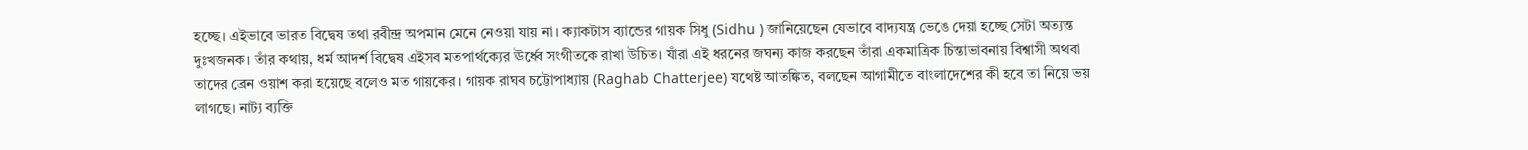হচ্ছে। এইভাবে ভারত বিদ্বেষ তথা রবীন্দ্র অপমান মেনে নেওয়া যায় না। ক্যাকটাস ব্যান্ডের গায়ক সিধু (Sidhu ) জানিয়েছেন যেভাবে বাদ্যযন্ত্র ভেঙে দেয়া হচ্ছে সেটা অত্যন্ত দুঃখজনক। তাঁর কথায়, ধর্ম আদর্শ বিদ্বেষ এইসব মতপার্থক্যের ঊর্ধ্বে সংগীতকে রাখা উচিত। যাঁরা এই ধরনের জঘন্য কাজ করছেন তাঁরা একমাত্রিক চিন্তাভাবনায় বিশ্বাসী অথবা তাদের ব্রেন ওয়াশ করা হয়েছে বলেও মত গায়কের। গায়ক রাঘব চট্টোপাধ্যায় (Raghab Chatterjee) যথেষ্ট আতঙ্কিত, বলছেন আগামীতে বাংলাদেশের কী হবে তা নিয়ে ভয় লাগছে। নাট্য ব্যক্তি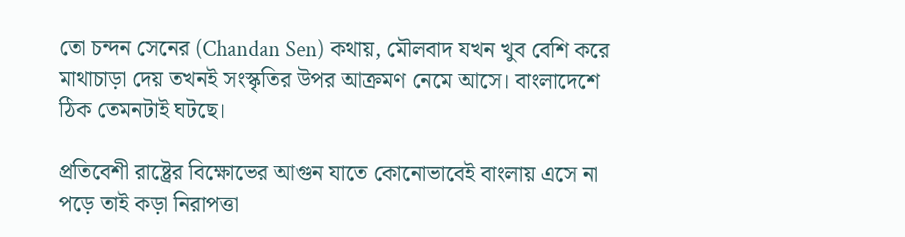তো চন্দন সেনের (Chandan Sen) কথায়, মৌলবাদ যখন খুব বেশি করে মাথাচাড়া দেয় তখনই সংস্কৃতির উপর আক্রমণ নেমে আসে। বাংলাদেশে ঠিক তেমনটাই ঘটছে।

প্রতিবেশী রাষ্ট্রের বিক্ষোভের আগুন যাতে কোনোভাবেই বাংলায় এসে না পড়ে তাই কড়া নিরাপত্তা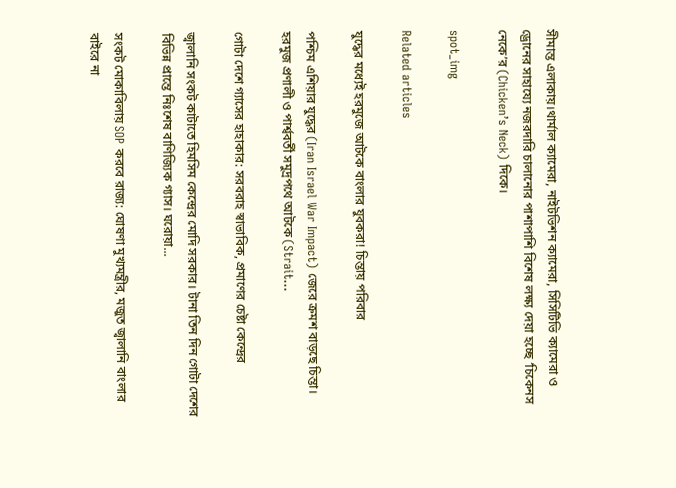সীমান্ত এলাকায়।থার্মাল ক্যামেরা, নাইটভিশন ক্যামেরা, সিসিটিভি ক্যামেরা ও ড্রোনের সাহায্যে নজরদারি চালানোর পাশাপাশি বিশেষ লক্ষ্য দেয়া হচ্ছে ‘চিকেনস নেকে’র (Chicken’s Neck) দিকে।

spot_img

Related articles

যুদ্ধের মধ্যেই হরমুজে আটকে বাংলার যুবকরা! চিন্তায় পরিবার

পশ্চিম এশিয়ার যুদ্ধের (Iran Israel War Impact) জেরে ক্রমশ বাড়ছে চিন্তা। হরমুজ প্রণালী ও পার্শ্ববর্তী সমুদ্রপথে আটকে (Strait...

গোটা দেশে গ্যাসের হাহাকার: সরবরাহ স্বাভাবিক, প্রমাণের চেষ্টা কেন্দ্রের

জ্বালানি সংকট কাটাতে হিমসিম কেন্দ্রের মোদি সরকার। টানা তিন দিন গোটা দেশের বিভিন্ন প্রান্তে নিঃশেষ বাণিজ্যিক গ্যাস। ঘরোয়া...

সংকট মোকাবিলায় SOP করবে রাজ্য: ঘোষণা মুখ্যমন্ত্রীর, মজুত জ্বালানি বাংলার বাইরে না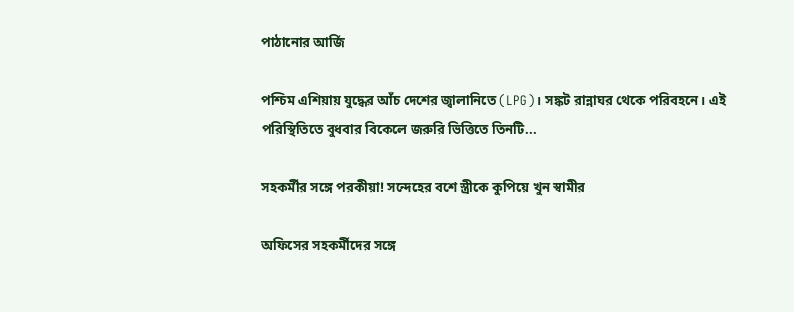পাঠানোর আর্জি

পশ্চিম এশিয়ায় যুদ্ধের আঁচ দেশের জ্বালানিতে (LPG)। সঙ্কট রান্নাঘর থেকে পরিবহনে। এই পরিস্থিতিতে বুধবার বিকেলে জরুরি ভিত্তিতে তিনটি...

সহকর্মীর সঙ্গে পরকীয়া! সন্দেহের বশে স্ত্রীকে কুপিয়ে খুন স্বামীর

অফিসের সহকর্মীদের সঙ্গে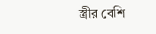স্ত্রীর বেশি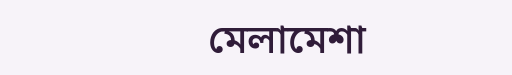মেলামেশা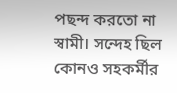পছন্দ করতো না স্বামী। সন্দেহ ছিল কোনও সহকর্মীর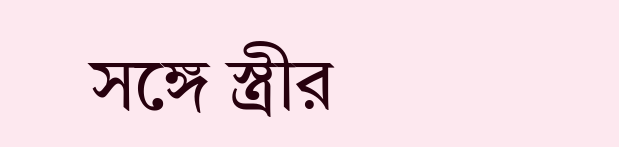সঙ্গে স্ত্রীর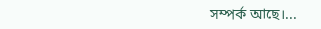সম্পর্ক আছে।...